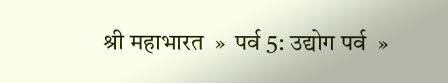श्री महाभारत  »  पर्व 5: उद्योग पर्व  »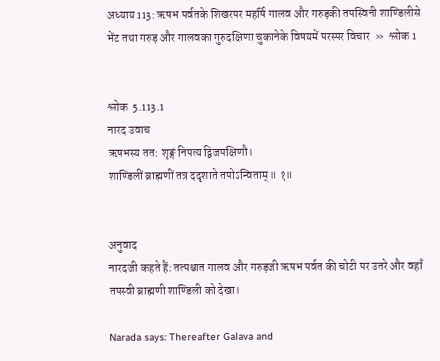अध्याय 113: ऋषभ पर्वतके शिखरपर महर्षि गालव और गरुड़की तपस्विनी शाण्डिलीसे भेंट तथा गरुड़ और गालवका गुरुदक्षिणा चुकानेके विषयमें परस्पर विचार  »  श्लोक 1


श्लोक  5.113.1
नारद उवाच
ऋषभस्य तत: शृङ्गं निपत्य द्विजपक्षिणौ।
शाण्डिलीं ब्राह्मणीं तत्र ददृशाते तपोऽन्विताम्॥ १॥


अनुवाद
नारदजी कहते हैं: तत्पश्चात गालव और गरुड़जी ऋषभ पर्वत की चोटी पर उतरे और वहाँ तपस्वी ब्राह्मणी शाण्डिली को देखा।

Narada says: Thereafter Galava and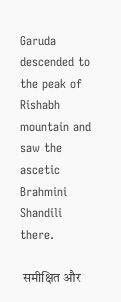Garuda descended to the peak of Rishabh mountain and saw the ascetic Brahmini Shandili there.

 समीक्षित और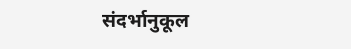संदर्भानुकूल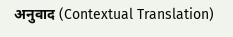अनुवाद (Contextual Translation)